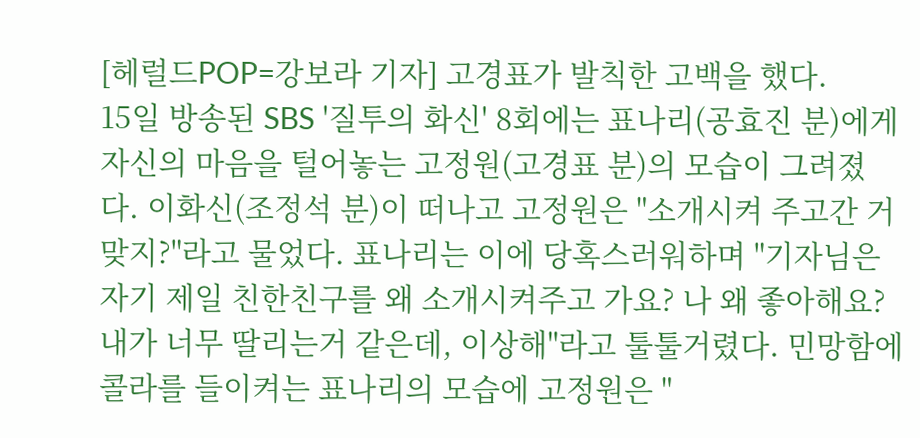[헤럴드POP=강보라 기자] 고경표가 발칙한 고백을 했다.
15일 방송된 SBS '질투의 화신' 8회에는 표나리(공효진 분)에게 자신의 마음을 털어놓는 고정원(고경표 분)의 모습이 그려졌다. 이화신(조정석 분)이 떠나고 고정원은 "소개시켜 주고간 거 맞지?"라고 물었다. 표나리는 이에 당혹스러워하며 "기자님은 자기 제일 친한친구를 왜 소개시켜주고 가요? 나 왜 좋아해요? 내가 너무 딸리는거 같은데, 이상해"라고 툴툴거렸다. 민망함에 콜라를 들이켜는 표나리의 모습에 고정원은 "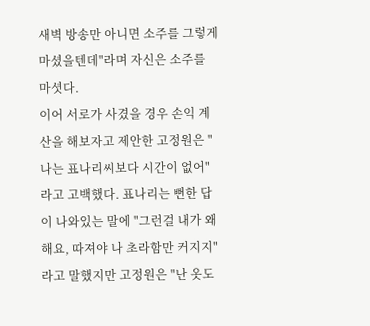새벽 방송만 아니면 소주를 그렇게 마셨을텐데"라며 자신은 소주를 마셧다.
이어 서로가 사겼을 경우 손익 계산을 해보자고 제안한 고정원은 "나는 표나리씨보다 시간이 없어"라고 고백했다. 표나리는 뻔한 답이 나와있는 말에 "그런걸 내가 왜 해요, 따져야 나 초라함만 커지지"라고 말했지만 고정원은 "난 옷도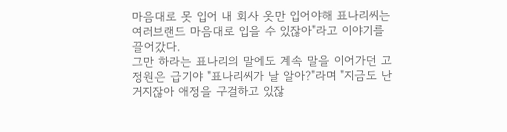마음대로 못 입어 내 회사 옷만 입어야해 표나리씨는 여러브랜드 마음대로 입을 수 있잖아"라고 이야기를 끌어갔다.
그만 하라는 표나리의 말에도 계속 말을 이어가던 고정원은 급기야 "표나리씨가 날 알아?"라며 "지금도 난 거지잖아 애정을 구걸하고 있잖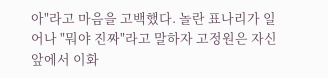아"라고 마음을 고백했다. 놀란 표나리가 일어나 "뭐야 진짜"라고 말하자 고정원은 자신 앞에서 이화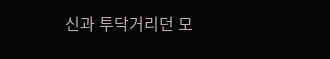신과 투닥거리던 모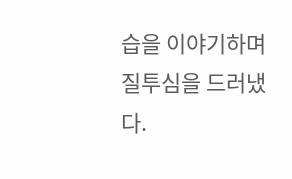습을 이야기하며 질투심을 드러냈다.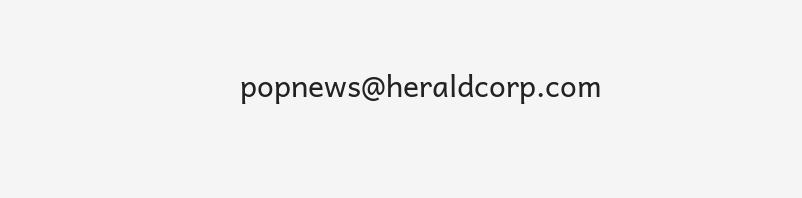popnews@heraldcorp.com